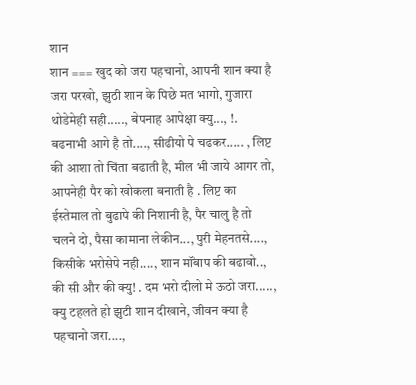शान
शान === खुद को जरा पहचानो, आपनी शान क्या है जरा परखो, झुठी शान के पिछे मत भागो, गुजारा थोडेमेही सही....., बेपनाह आपेक्षा क्यु..., !. बढनाभी आगे है तो...., सीढीयो पे चढकर..... , लिप्ट की आशा तो चिंता बढाती है, मील भी जाये आगर तो, आपनेही पैर को खोकला बनाती है . लिप्ट का ईस्तेमाल तो बुढापे की निशानी है, पैर चालु है तो चलने दो, पैसा कामाना लेकीन..., पुरी मेहनतसे...., किसीके भरोसेपे नही...., शान मॉंबाप की बढावो.., की सी और की क्यु! . दम भरो दीलो मे ऊठो जरा....., क्यु टहलते हो झुटी शान दीखाने, जीवन क्या है पहचानो जरा....,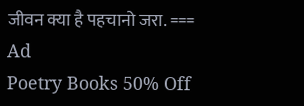जीवन क्या है पहचानो जरा. ===
Ad
Poetry Books 50% Off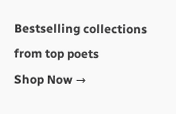Bestselling collections from top poets
Shop Now →